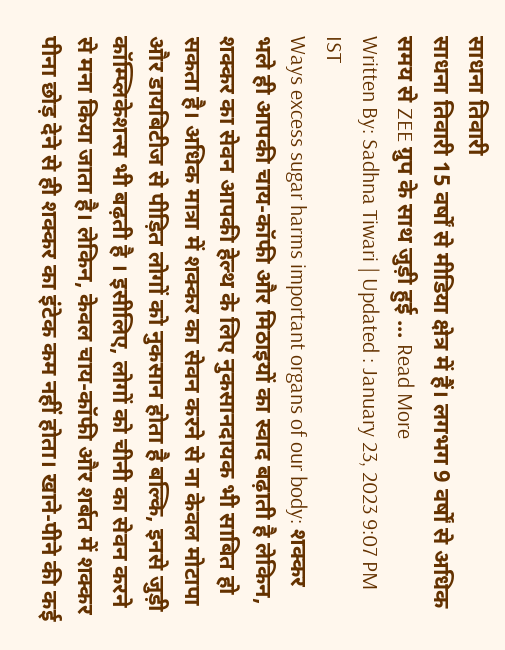साधना तिवारी
साधना तिवारी 15 वर्षों से मीडिया क्षेत्र में हैं। लगभग 9 वर्षों से अधिक समय से ZEE ग्रुप के साथ जुड़ी हुई ... Read More
Written By: Sadhna Tiwari | Updated : January 23, 2023 9:07 PM IST
Ways excess sugar harms important organs of our body: शक्कर भले ही आपकी चाय-कॉफी और मिठाइयों का स्वाद बढ़ाती है लेकिन, शक्कर का सेवन आपकी हेल्थ के लिए नुकसानदायक भी साबित हो सकता है। अधिक मात्रा में शक्कर का सेवन करने से ना केवल मोटापा और डायबिटीज से पीड़ित लोगों को नुकसान होता है बल्कि, इनसे जुड़ी कॉम्प्लिकेशन्स भी बढ़ती है । इसीलिए, लोगों को चीनी का सेवन करने से मना किया जाता है। लेकिन, केवल चाय-कॉफी और शर्बत में शक्कर पीना छोड़ देने से ही शक्कर का इंटेक कम नहीं होता। खाने-पीने की कई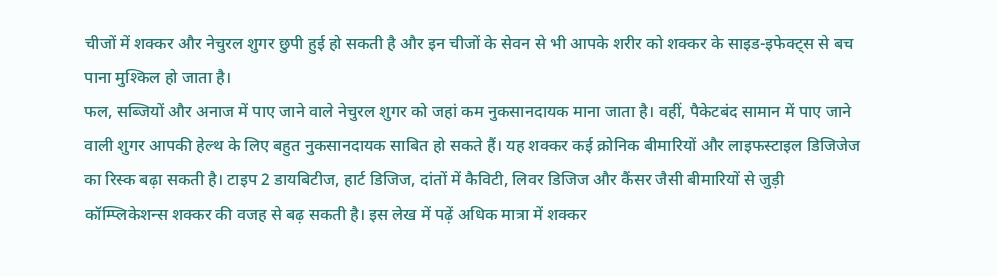चीजों में शक्कर और नेचुरल शुगर छुपी हुई हो सकती है और इन चीजों के सेवन से भी आपके शरीर को शक्कर के साइड-इफेक्ट्स से बच पाना मुश्किल हो जाता है।
फल, सब्जियों और अनाज में पाए जाने वाले नेचुरल शुगर को जहां कम नुकसानदायक माना जाता है। वहीं, पैकेटबंद सामान में पाए जाने वाली शुगर आपकी हेल्थ के लिए बहुत नुकसानदायक साबित हो सकते हैं। यह शक्कर कई क्रोनिक बीमारियों और लाइफस्टाइल डिजिजेज का रिस्क बढ़ा सकती है। टाइप 2 डायबिटीज, हार्ट डिजिज, दांतों में कैविटी, लिवर डिजिज और कैंसर जैसी बीमारियों से जुड़ी कॉम्प्लिकेशन्स शक्कर की वजह से बढ़ सकती है। इस लेख में पढ़ें अधिक मात्रा में शक्कर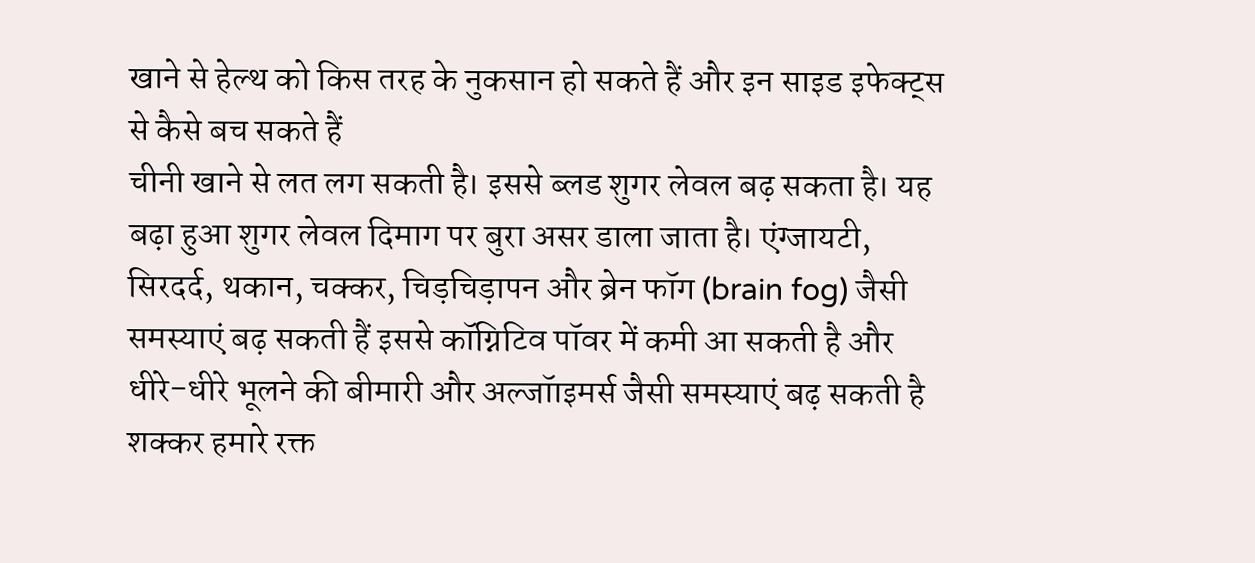खाने से हेल्थ को किस तरह के नुकसान हो सकते हैं और इन साइड इफेक्ट्स से कैसे बच सकते हैं
चीनी खाने से लत लग सकती है। इससे ब्लड शुगर लेवल बढ़ सकता है। यह बढ़ा हुआ शुगर लेवल दिमाग पर बुरा असर डाला जाता है। एंग्जायटी, सिरदर्द, थकान, चक्कर, चिड़चिड़ापन और ब्रेन फॉग (brain fog) जैसी समस्याएं बढ़ सकती हैं इससे कॉग्निटिव पॉवर में कमी आ सकती है और धीरे-धीरे भूलने की बीमारी और अल्जॉाइमर्स जैसी समस्याएं बढ़ सकती है
शक्कर हमारे रक्त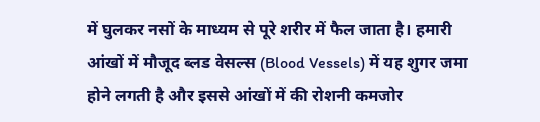में घुलकर नसों के माध्यम से पूरे शरीर में फैल जाता है। हमारी आंखों में मौजूद ब्लड वेसल्स (Blood Vessels) में यह शुगर जमा होने लगती है और इससे आंखों में की रोशनी कमजोर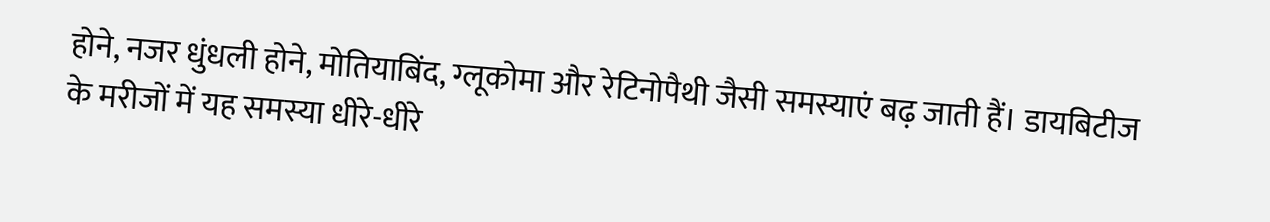होने, नजर धुंधली होने, मोतियाबिंद, ग्लूकोमा और रेटिनोपैथी जैसी समस्याएं बढ़ जाती हैं। डायबिटीज के मरीजों में यह समस्या धीरे-धीरे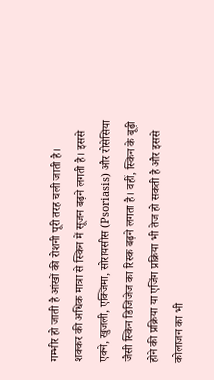गम्भीर हो जाती है आंखों की रोशनी पूरी तरह चली जाती है।
शक्कर की अधिक मात्रा से स्किन में सूजन बढ़ने लगती है। इससे एक्ने, खुजली, एक्जिमा, सोरायसीस (Psoriasis) और रोसेसिया जैसी स्किन डिजिजेज का रिस्क बढ़ने लगता है। वहीं, स्किन के बूढ़ी होने की प्रक्रिया या एजिंग प्रक्रिया भी तेज हो सकती है और इससे कोलाजन का भी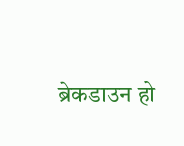ब्रेकडाउन हो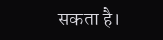सकता है।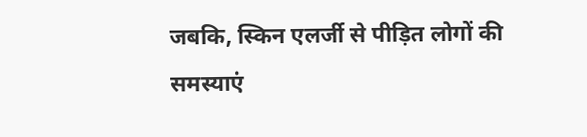जबकि, स्किन एलर्जी से पीड़ित लोगों की समस्याएं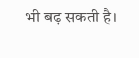भी बढ़ सकती है।